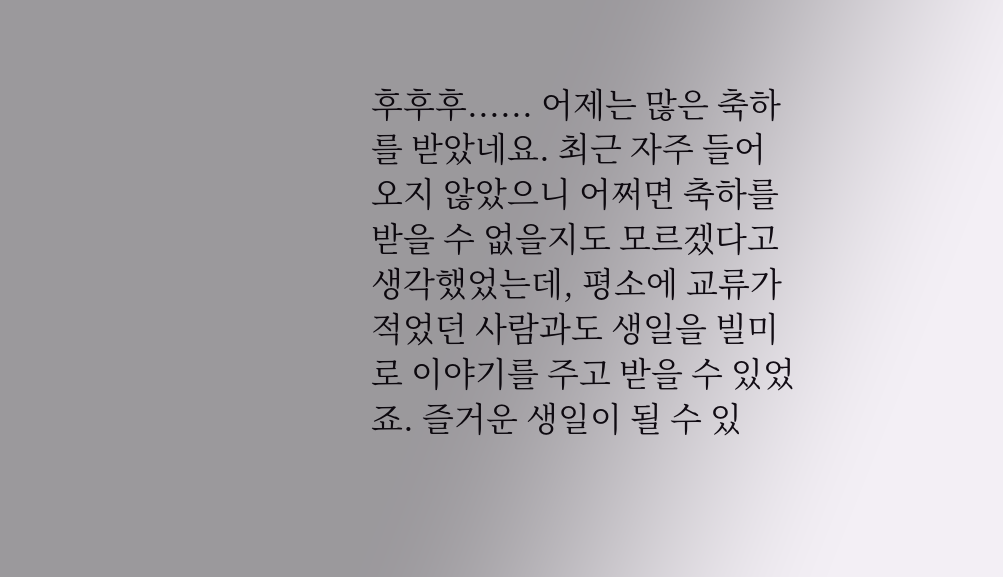후후후...... 어제는 많은 축하를 받았네요. 최근 자주 들어오지 않았으니 어쩌면 축하를 받을 수 없을지도 모르겠다고 생각했었는데, 평소에 교류가 적었던 사람과도 생일을 빌미로 이야기를 주고 받을 수 있었죠. 즐거운 생일이 될 수 있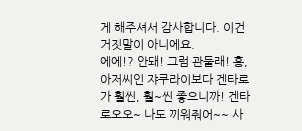게 해주셔서 감사합니다. 이건 거짓말이 아니에요.
에에!? 안돼! 그럼 관둘래! 흥, 아저씨인 쟈쿠라이보다 겐타로가 훨씬, 훨~씬 좋으니까! 겐타로오오~ 나도 끼워줘어~~ 사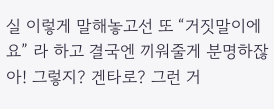실 이렇게 말해놓고선 또 “거짓말이에요” 라 하고 결국엔 끼워줄게 분명하잖아! 그렇지? 겐타로? 그런 거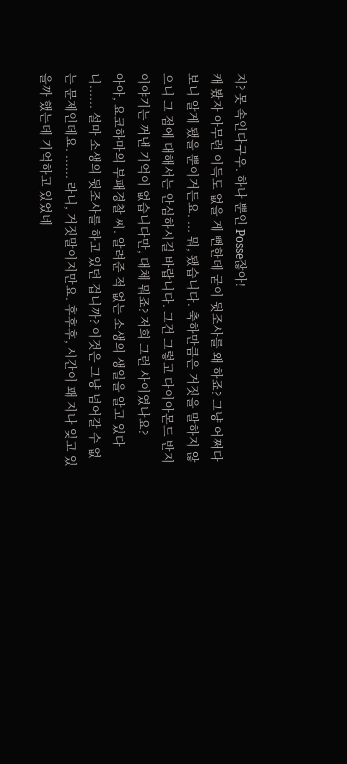지? 못 속인다구우. 하나 뿐인 Posse잖아!
캐 봤자 아무런 이득도 없을 게 뻔한데 굳이 뒷조사를 왜 하죠? 그냥 어쩌다 보니 알게 됐을 뿐이거든요. ... 뭐, 됐습니다. 축하만큼은 거짓을 말하지 않으니 그 점에 대해서는 안심하시길 바랍니다. 그건 그렇고 다이아몬드 반지 이야기는 꺼낸 기억이 없습니다만, 대체 뭐죠? 저희 그런 사이였나요?
아아, 요코하마의 부패경찰 씨. 알려준 적 없는 소생의 생일을 알고 있다니...... 설마 소생의 뒷조사를 하고 있던 겁니까? 이것은 그냥 넘어갈 수 없는 문제인데요. ...... 라니, 거짓말이지만요. 후후후, 시간이 꽤 지나 잊고 있을까 했는데 기억하고 있었네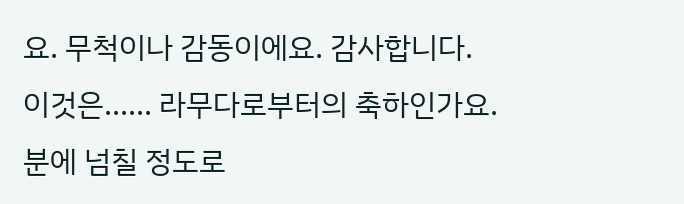요. 무척이나 감동이에요. 감사합니다.
이것은...... 라무다로부터의 축하인가요. 분에 넘칠 정도로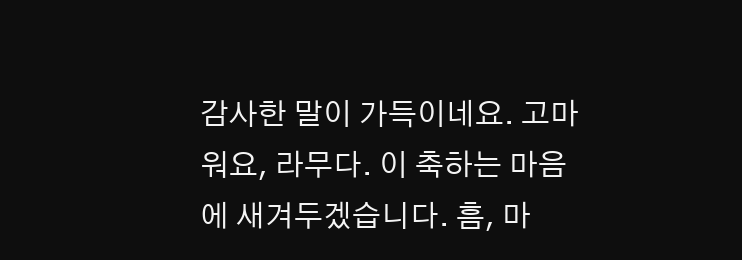감사한 말이 가득이네요. 고마워요, 라무다. 이 축하는 마음에 새겨두겠습니다. 흠, 마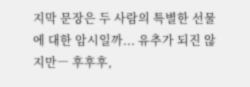지막 문장은 두 사람의 특별한 선물에 대한 암시일까... 유추가 되진 않지만― 후후후,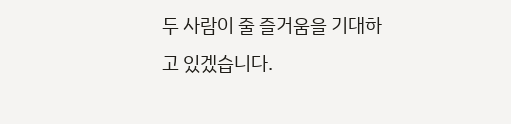두 사람이 줄 즐거움을 기대하고 있겠습니다.